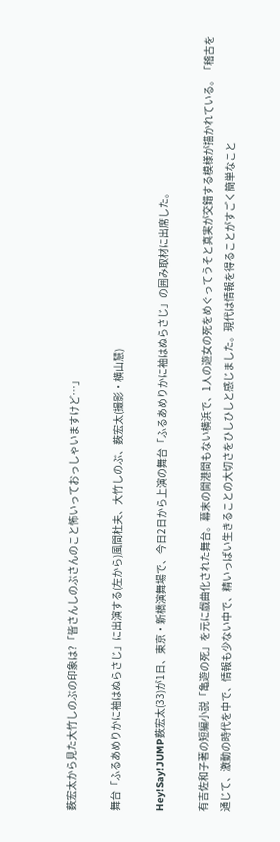薮宏太から見た大竹しのぶの印象は?「皆さんしのぶさんのこと怖いっておっしゃいますけど…」

舞台「ふるあめりかに袖はぬらさじ」に出演する(左から)風間杜夫、大竹しのぶ、薮宏太(撮影・横山慧)

Hey!Say!JUMP薮宏太(33)が1日、東京・新橋演舞場で、今日2日から上演の舞台「ふるあめりかに袖はぬらさじ」の囲み取材に出席した。

有吉佐和子著の短編小説「亀遊の死」を元に戯曲化された舞台。幕末の開港間もない横浜で、1人の遊女の死をめぐってうそと真実が交錯する模様が描かれている。「稽古を通じて、激動の時代を中で、情報も少ない中で、精いっぱい生きることの大切さをひしひしと感じました。現代は情報を得ることがすごく簡単なこと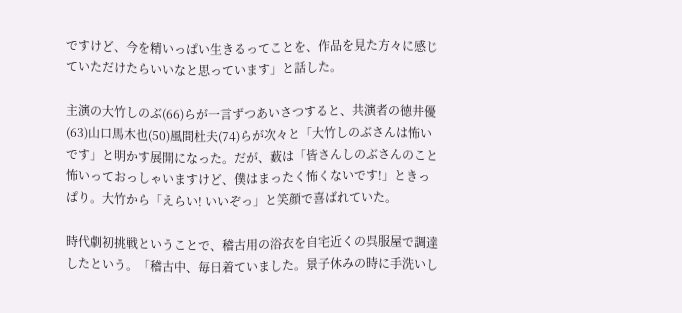ですけど、今を精いっぱい生きるってことを、作品を見た方々に感じていただけたらいいなと思っています」と話した。

主演の大竹しのぶ(66)らが一言ずつあいさつすると、共演者の徳井優(63)山口馬木也(50)風間杜夫(74)らが次々と「大竹しのぶさんは怖いです」と明かす展開になった。だが、薮は「皆さんしのぶさんのこと怖いっておっしゃいますけど、僕はまったく怖くないです!」ときっぱり。大竹から「えらい! いいぞっ」と笑顔で喜ばれていた。

時代劇初挑戦ということで、稽古用の浴衣を自宅近くの呉服屋で調達したという。「稽古中、毎日着ていました。景子休みの時に手洗いし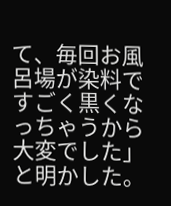て、毎回お風呂場が染料ですごく黒くなっちゃうから大変でした」と明かした。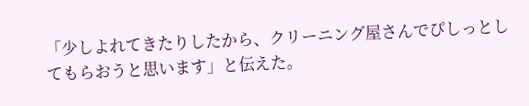「少しよれてきたりしたから、クリーニング屋さんでぴしっとしてもらおうと思います」と伝えた。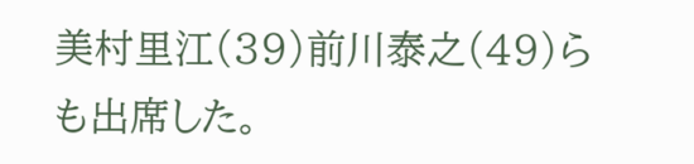美村里江(39)前川泰之(49)らも出席した。